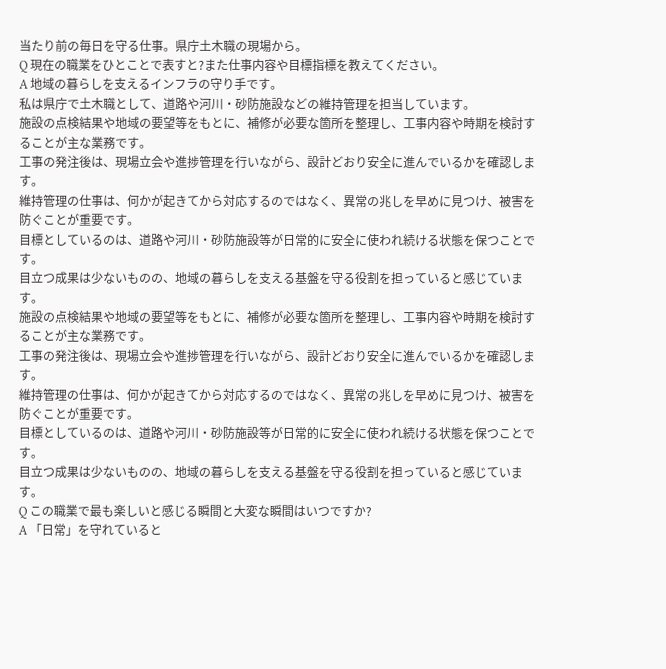当たり前の毎日を守る仕事。県庁土木職の現場から。
Q 現在の職業をひとことで表すと?また仕事内容や目標指標を教えてください。
A 地域の暮らしを支えるインフラの守り手です。
私は県庁で土木職として、道路や河川・砂防施設などの維持管理を担当しています。
施設の点検結果や地域の要望等をもとに、補修が必要な箇所を整理し、工事内容や時期を検討することが主な業務です。
工事の発注後は、現場立会や進捗管理を行いながら、設計どおり安全に進んでいるかを確認します。
維持管理の仕事は、何かが起きてから対応するのではなく、異常の兆しを早めに見つけ、被害を防ぐことが重要です。
目標としているのは、道路や河川・砂防施設等が日常的に安全に使われ続ける状態を保つことです。
目立つ成果は少ないものの、地域の暮らしを支える基盤を守る役割を担っていると感じています。
施設の点検結果や地域の要望等をもとに、補修が必要な箇所を整理し、工事内容や時期を検討することが主な業務です。
工事の発注後は、現場立会や進捗管理を行いながら、設計どおり安全に進んでいるかを確認します。
維持管理の仕事は、何かが起きてから対応するのではなく、異常の兆しを早めに見つけ、被害を防ぐことが重要です。
目標としているのは、道路や河川・砂防施設等が日常的に安全に使われ続ける状態を保つことです。
目立つ成果は少ないものの、地域の暮らしを支える基盤を守る役割を担っていると感じています。
Q この職業で最も楽しいと感じる瞬間と大変な瞬間はいつですか?
A 「日常」を守れていると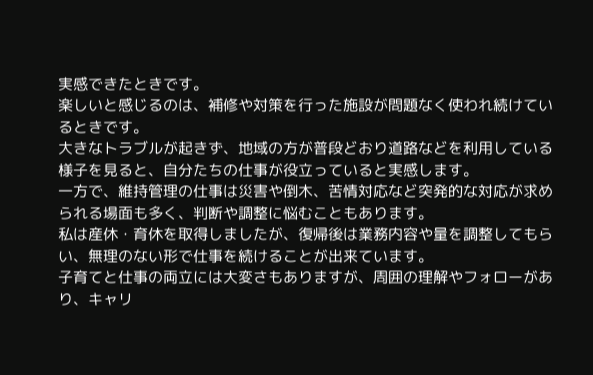実感できたときです。
楽しいと感じるのは、補修や対策を行った施設が問題なく使われ続けているときです。
大きなトラブルが起きず、地域の方が普段どおり道路などを利用している様子を見ると、自分たちの仕事が役立っていると実感します。
一方で、維持管理の仕事は災害や倒木、苦情対応など突発的な対応が求められる場面も多く、判断や調整に悩むこともあります。
私は産休・育休を取得しましたが、復帰後は業務内容や量を調整してもらい、無理のない形で仕事を続けることが出来ています。
子育てと仕事の両立には大変さもありますが、周囲の理解やフォローがあり、キャリ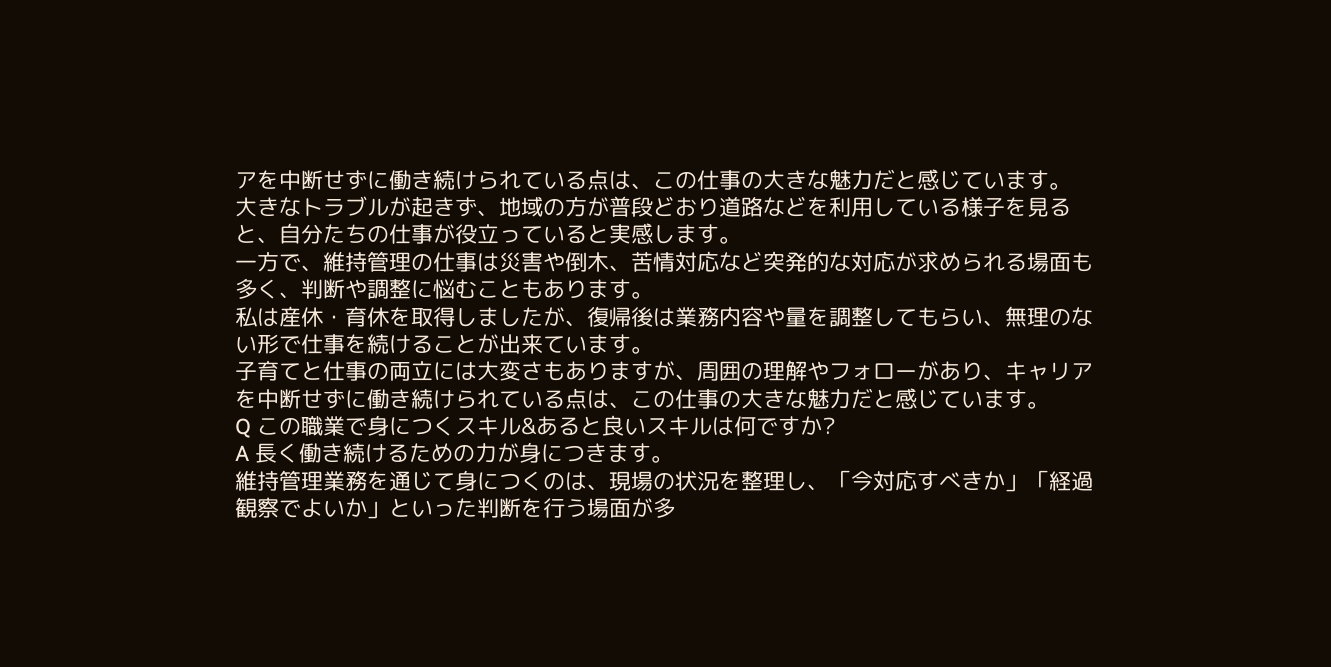アを中断せずに働き続けられている点は、この仕事の大きな魅力だと感じています。
大きなトラブルが起きず、地域の方が普段どおり道路などを利用している様子を見ると、自分たちの仕事が役立っていると実感します。
一方で、維持管理の仕事は災害や倒木、苦情対応など突発的な対応が求められる場面も多く、判断や調整に悩むこともあります。
私は産休・育休を取得しましたが、復帰後は業務内容や量を調整してもらい、無理のない形で仕事を続けることが出来ています。
子育てと仕事の両立には大変さもありますが、周囲の理解やフォローがあり、キャリアを中断せずに働き続けられている点は、この仕事の大きな魅力だと感じています。
Q この職業で身につくスキル&あると良いスキルは何ですか?
A 長く働き続けるための力が身につきます。
維持管理業務を通じて身につくのは、現場の状況を整理し、「今対応すべきか」「経過観察でよいか」といった判断を行う場面が多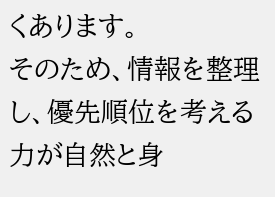くあります。
そのため、情報を整理し、優先順位を考える力が自然と身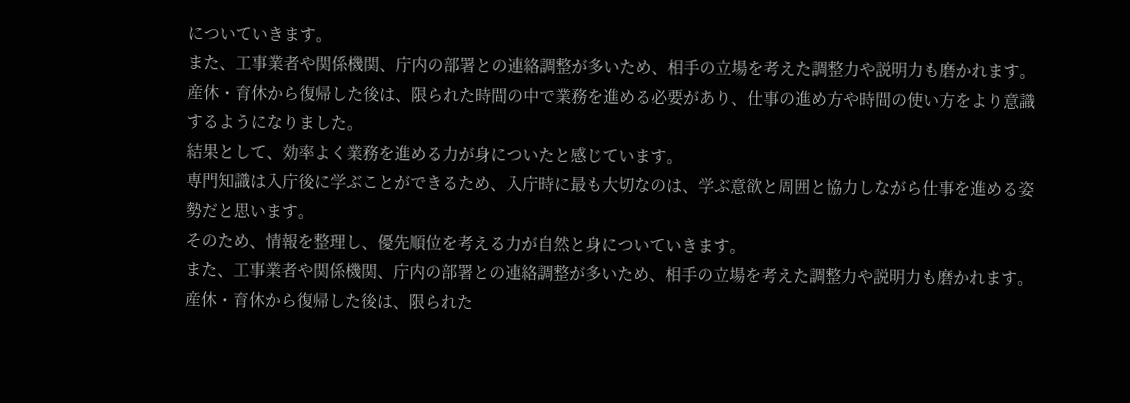についていきます。
また、工事業者や関係機関、庁内の部署との連絡調整が多いため、相手の立場を考えた調整力や説明力も磨かれます。
産休・育休から復帰した後は、限られた時間の中で業務を進める必要があり、仕事の進め方や時間の使い方をより意識するようになりました。
結果として、効率よく業務を進める力が身についたと感じています。
専門知識は入庁後に学ぶことができるため、入庁時に最も大切なのは、学ぶ意欲と周囲と協力しながら仕事を進める姿勢だと思います。
そのため、情報を整理し、優先順位を考える力が自然と身についていきます。
また、工事業者や関係機関、庁内の部署との連絡調整が多いため、相手の立場を考えた調整力や説明力も磨かれます。
産休・育休から復帰した後は、限られた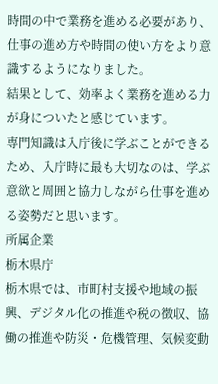時間の中で業務を進める必要があり、仕事の進め方や時間の使い方をより意識するようになりました。
結果として、効率よく業務を進める力が身についたと感じています。
専門知識は入庁後に学ぶことができるため、入庁時に最も大切なのは、学ぶ意欲と周囲と協力しながら仕事を進める姿勢だと思います。
所属企業
栃木県庁
栃木県では、市町村支援や地域の振興、デジタル化の推進や税の徴収、協働の推進や防災・危機管理、気候変動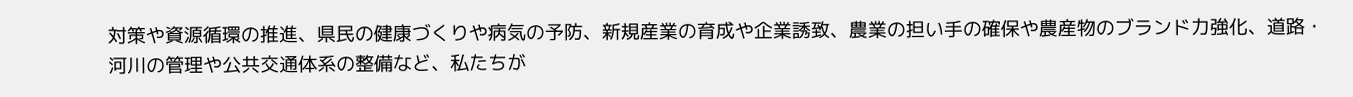対策や資源循環の推進、県民の健康づくりや病気の予防、新規産業の育成や企業誘致、農業の担い手の確保や農産物のブランド力強化、道路・河川の管理や公共交通体系の整備など、私たちが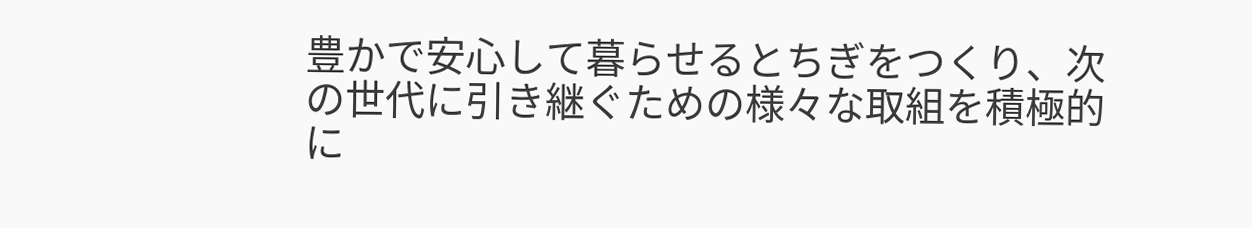豊かで安心して暮らせるとちぎをつくり、次の世代に引き継ぐための様々な取組を積極的に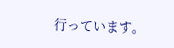行っています。